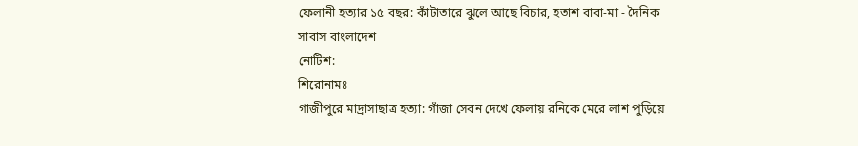ফেলানী হত্যার ১৫ বছর: কাঁটাতারে ঝুলে আছে বিচার, হতাশ বাবা-মা - দৈনিক সাবাস বাংলাদেশ
নোটিশ:
শিরোনামঃ
গাজীপুরে মাদ্রাসাছাত্র হত্যা: গাঁজা সেবন দেখে ফেলায় রনিকে মেরে লাশ পুড়িয়ে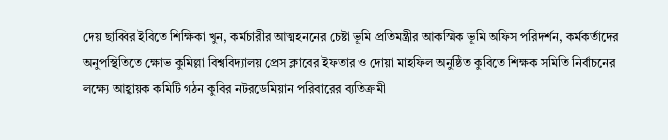দেয় ছাব্বির ইবিতে শিক্ষিকা খুন, কর্মচারীর আত্মহননের চেষ্টা ভূমি প্রতিমন্ত্রীর আকস্মিক ভূমি অফিস পরিদর্শন, কর্মকর্তাদের অনুপস্থিতিতে ক্ষোভ কুমিল্লা বিশ্ববিদ্যালয় প্রেস ক্লাবের ইফতার ও দোয়া মাহফিল অনুষ্ঠিত কুবিতে শিক্ষক সমিতি নির্বাচনের লক্ষ্যে আহ্বায়ক কমিটি গঠন কুবির নটরডেমিয়ান পরিবারের ব্যতিক্রমী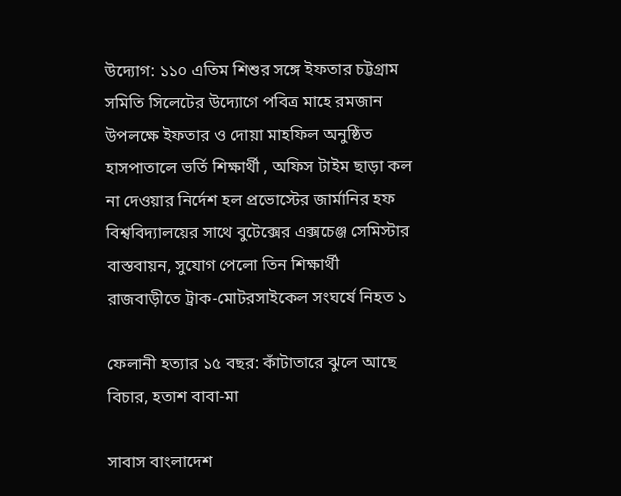উদ্যোগ: ১১০ এতিম শিশুর সঙ্গে ইফতার চট্টগ্রাম সমিতি সি‌লে‌টের উদ্যো‌গে পবিত্র মাহে রমজান উপলক্ষে ইফতার ও দোয়া মাহফিল অনুষ্ঠিত হাসপাতালে ভর্তি শিক্ষার্থী , অফিস টাইম ছাড়া কল না দেওয়ার নির্দেশ হল প্রভোস্টের জার্মানির হফ বিশ্ববিদ্যালয়ের সাথে বুটেক্সের এক্সচেঞ্জ সেমিস্টার বাস্তবায়ন, সুযোগ পেলো তিন শিক্ষার্থী রাজবাড়ীতে ট্রাক-মোটরসাইকেল সংঘর্ষে নিহত ১

ফেলানী হত্যার ১৫ বছর: কাঁটাতারে ঝুলে আছে বিচার, হতাশ বাবা-মা

সাবাস বাংলাদেশ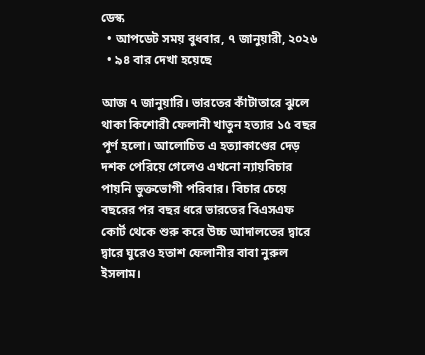ডেস্ক
  • আপডেট সময় বুধবার, ৭ জানুয়ারী, ২০২৬
  • ৯৪ বার দেখা হয়েছে

আজ ৭ জানুয়ারি। ভারতের কাঁটাতারে ঝুলে থাকা কিশোরী ফেলানী খাতুন হত্যার ১৫ বছর পূর্ণ হলো। আলোচিত এ হত্যাকাণ্ডের দেড় দশক পেরিয়ে গেলেও এখনো ন্যায়বিচার পায়নি ভুক্তভোগী পরিবার। বিচার চেয়ে বছরের পর বছর ধরে ভারতের বিএসএফ কোর্ট থেকে শুরু করে উচ্চ আদালতের দ্বারে দ্বারে ঘুরেও হতাশ ফেলানীর বাবা নুরুল ইসলাম।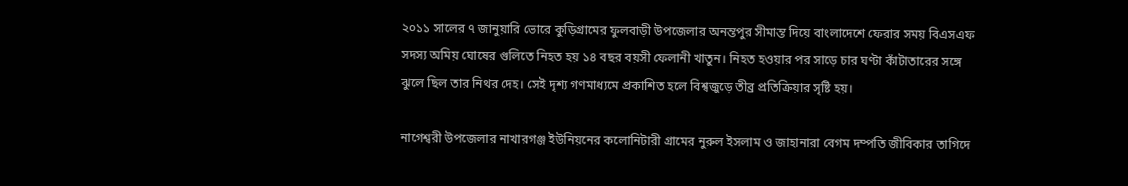২০১১ সালের ৭ জানুয়ারি ভোরে কুড়িগ্রামের ফুলবাড়ী উপজেলার অনন্তপুর সীমান্ত দিয়ে বাংলাদেশে ফেরার সময় বিএসএফ সদস্য অমিয় ঘোষের গুলিতে নিহত হয় ১৪ বছর বয়সী ফেলানী খাতুন। নিহত হওয়ার পর সাড়ে চার ঘণ্টা কাঁটাতারের সঙ্গে ঝুলে ছিল তার নিথর দেহ। সেই দৃশ্য গণমাধ্যমে প্রকাশিত হলে বিশ্বজুড়ে তীব্র প্রতিক্রিয়ার সৃষ্টি হয়।

নাগেশ্বরী উপজেলার নাখারগঞ্জ ইউনিয়নের কলোনিটারী গ্রামের নুরুল ইসলাম ও জাহানারা বেগম দম্পতি জীবিকার তাগিদে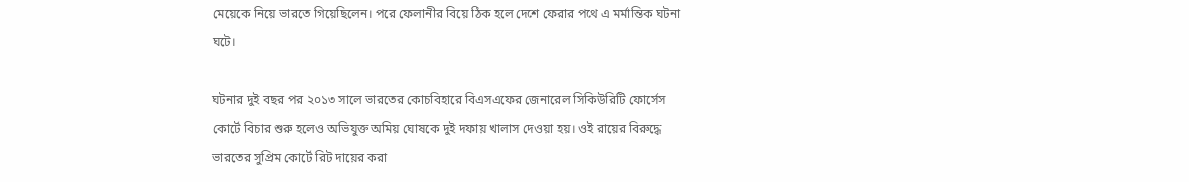মেয়েকে নিয়ে ভারতে গিয়েছিলেন। পরে ফেলানীর বিয়ে ঠিক হলে দেশে ফেরার পথে এ মর্মান্তিক ঘটনা ঘটে।

ঘটনার দুই বছর পর ২০১৩ সালে ভারতের কোচবিহারে বিএসএফের জেনারেল সিকিউরিটি ফোর্সেস কোর্টে বিচার শুরু হলেও অভিযুক্ত অমিয় ঘোষকে দুই দফায় খালাস দেওয়া হয়। ওই রায়ের বিরুদ্ধে ভারতের সুপ্রিম কোর্টে রিট দায়ের করা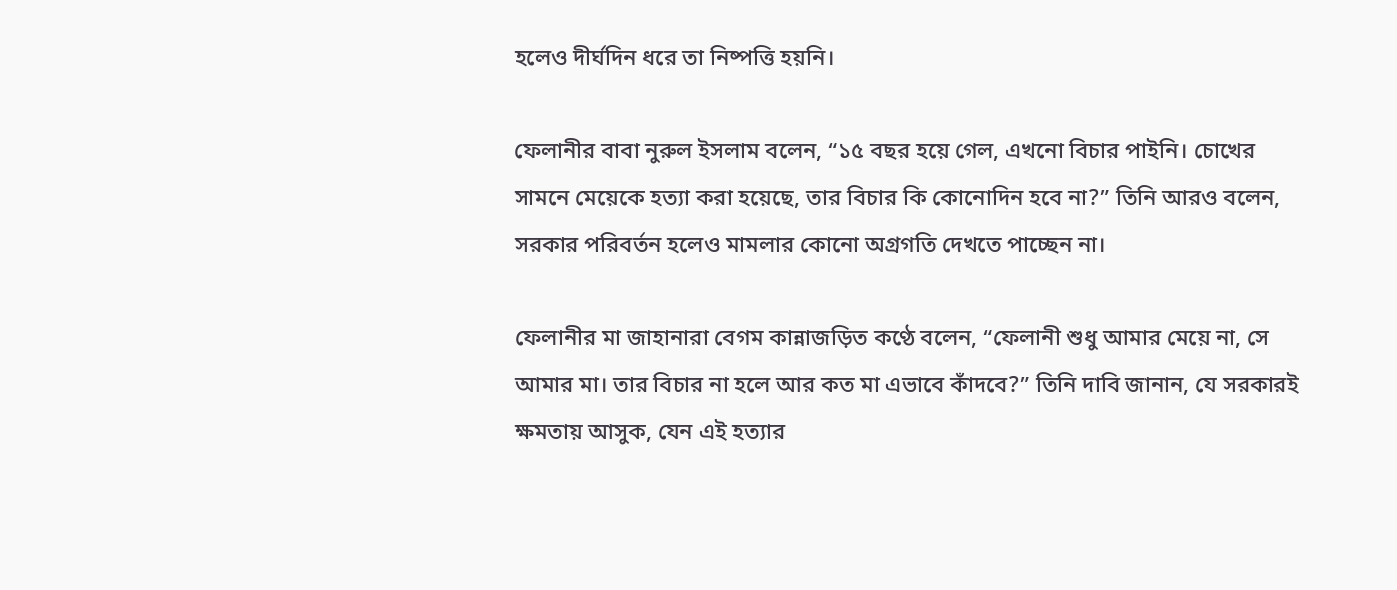হলেও দীর্ঘদিন ধরে তা নিষ্পত্তি হয়নি।

ফেলানীর বাবা নুরুল ইসলাম বলেন, “১৫ বছর হয়ে গেল, এখনো বিচার পাইনি। চোখের সামনে মেয়েকে হত্যা করা হয়েছে, তার বিচার কি কোনোদিন হবে না?” তিনি আরও বলেন, সরকার পরিবর্তন হলেও মামলার কোনো অগ্রগতি দেখতে পাচ্ছেন না।

ফেলানীর মা জাহানারা বেগম কান্নাজড়িত কণ্ঠে বলেন, “ফেলানী শুধু আমার মেয়ে না, সে আমার মা। তার বিচার না হলে আর কত মা এভাবে কাঁদবে?” তিনি দাবি জানান, যে সরকারই ক্ষমতায় আসুক, যেন এই হত্যার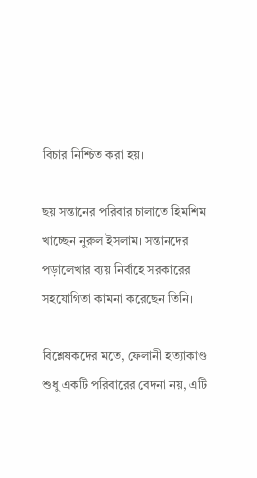বিচার নিশ্চিত করা হয়।

ছয় সন্তানের পরিবার চালাতে হিমশিম খাচ্ছেন নুরুল ইসলাম। সন্তানদের পড়ালেখার ব্যয় নির্বাহে সরকারের সহযোগিতা কামনা করেছেন তিনি।

বিশ্লেষকদের মতে, ফেলানী হত্যাকাণ্ড শুধু একটি পরিবারের বেদনা নয়, এটি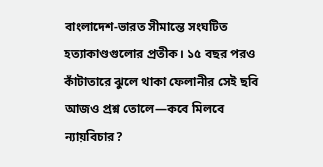বাংলাদেশ-ভারত সীমান্তে সংঘটিত হত্যাকাণ্ডগুলোর প্রতীক। ১৫ বছর পরও কাঁটাতারে ঝুলে থাকা ফেলানীর সেই ছবি আজও প্রশ্ন তোলে—কবে মিলবে ন্যায়বিচার?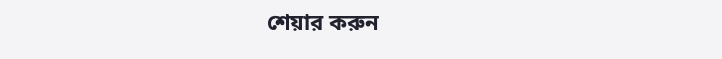শেয়ার করুন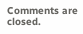Comments are closed.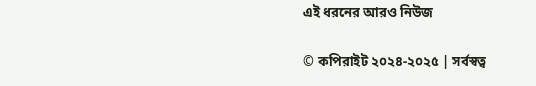এই ধরনের আরও নিউজ

© কপিরাইট ২০২৪-২০২৫ | সর্বস্বত্ব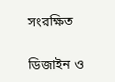সংরক্ষিত

ডিজাইন ও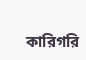কারিগরি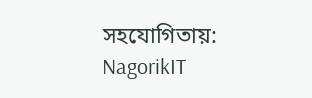সহযোগিতায়: NagorikIT